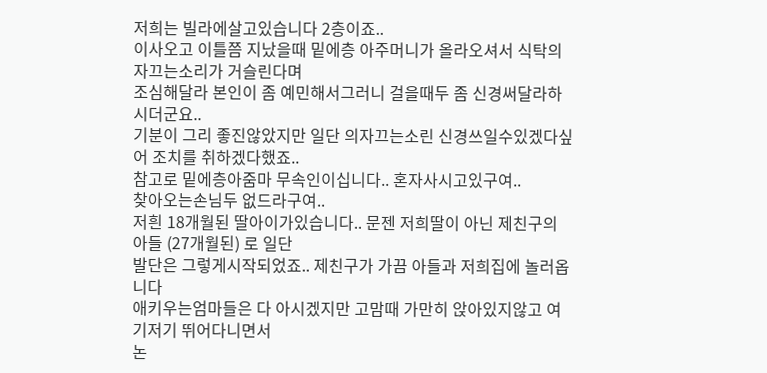저희는 빌라에살고있습니다 2층이죠..
이사오고 이틀쯤 지났을때 밑에층 아주머니가 올라오셔서 식탁의자끄는소리가 거슬린다며
조심해달라 본인이 좀 예민해서그러니 걸을때두 좀 신경써달라하시더군요..
기분이 그리 좋진않았지만 일단 의자끄는소린 신경쓰일수있겠다싶어 조치를 취하겠다했죠..
참고로 밑에층아줌마 무속인이십니다.. 혼자사시고있구여..
찾아오는손님두 없드라구여..
저흰 18개월된 딸아이가있습니다.. 문젠 저희딸이 아닌 제친구의 아들 (27개월된) 로 일단
발단은 그렇게시작되었죠.. 제친구가 가끔 아들과 저희집에 놀러옵니다
애키우는엄마들은 다 아시겠지만 고맘때 가만히 앉아있지않고 여기저기 뛰어다니면서
논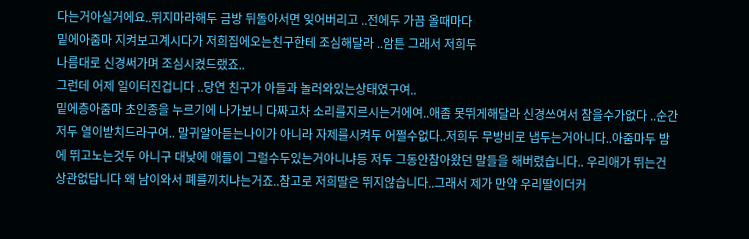다는거아실거에요..뛰지마라해두 금방 뒤돌아서면 잊어버리고 ..전에두 가끔 올때마다
밑에아줌마 지켜보고계시다가 저희집에오는친구한테 조심해달라 ..암튼 그래서 저희두
나름대로 신경써가며 조심시켰드랬죠..
그런데 어제 일이터진겁니다 ..당연 친구가 아들과 놀러와있는상태였구여..
밑에층아줌마 초인종을 누르기에 나가보니 다짜고차 소리를지르시는거에여..애좀 못뛰게해달라 신경쓰여서 참을수가없다 ..순간 저두 열이받치드라구여.. 말귀알아듣는나이가 아니라 자제를시켜두 어쩔수없다..저희두 무방비로 냅두는거아니다..아줌마두 밤에 뛰고노는것두 아니구 대낮에 애들이 그럴수두있는거아니냐등 저두 그동안참아왔던 말들을 해버렸습니다.. 우리애가 뛰는건 상관없답니다 왜 남이와서 폐를끼치냐는거죠..참고로 저희딸은 뛰지않습니다..그래서 제가 만약 우리딸이더커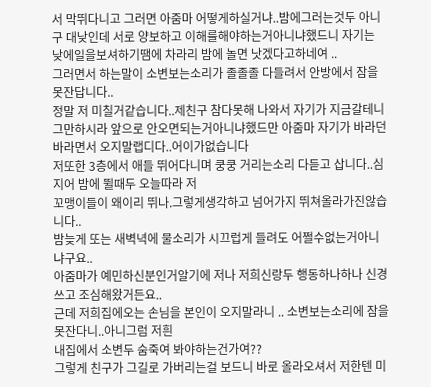서 막뛰다니고 그러면 아줌마 어떻게하실거냐..밤에그러는것두 아니구 대낮인데 서로 양보하고 이해를해야하는거아니냐했드니 자기는 낮에일을보셔하기땜에 차라리 밤에 놀면 낫겠다고하네여 ..
그러면서 하는말이 소변보는소리가 졸졸졸 다들려서 안방에서 잠을못잔답니다..
정말 저 미칠거같습니다..제친구 참다못해 나와서 자기가 지금갈테니 그만하시라 앞으로 안오면되는거아니냐했드만 아줌마 자기가 바라던바라면서 오지말랩디다..어이가없습니다
저또한 3층에서 애들 뛰어다니며 쿵쿵 거리는소리 다듣고 삽니다..심지어 밤에 뛸때두 오늘따라 저
꼬맹이들이 왜이리 뛰나.그렇게생각하고 넘어가지 뛰쳐올라가진않습니다..
밤늦게 또는 새벽녁에 물소리가 시끄럽게 들려도 어쩔수없는거아니냐구요..
아줌마가 예민하신분인거알기에 저나 저희신랑두 행동하나하나 신경쓰고 조심해왔거든요..
근데 저희집에오는 손님을 본인이 오지말라니 .. 소변보는소리에 잠을못잔다니..아니그럼 저흰
내집에서 소변두 숨죽여 봐야하는건가여??
그렇게 친구가 그길로 가버리는걸 보드니 바로 올라오셔서 저한텐 미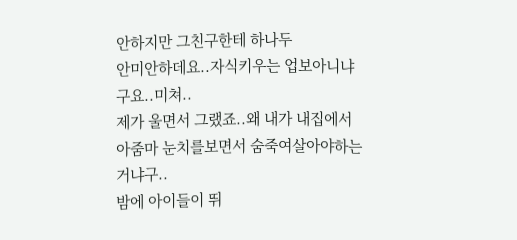안하지만 그친구한테 하나두
안미안하데요..자식키우는 업보아니냐구요..미쳐..
제가 울면서 그랬죠..왜 내가 내집에서 아줌마 눈치를보면서 숨죽여살아야하는거냐구..
밤에 아이들이 뛰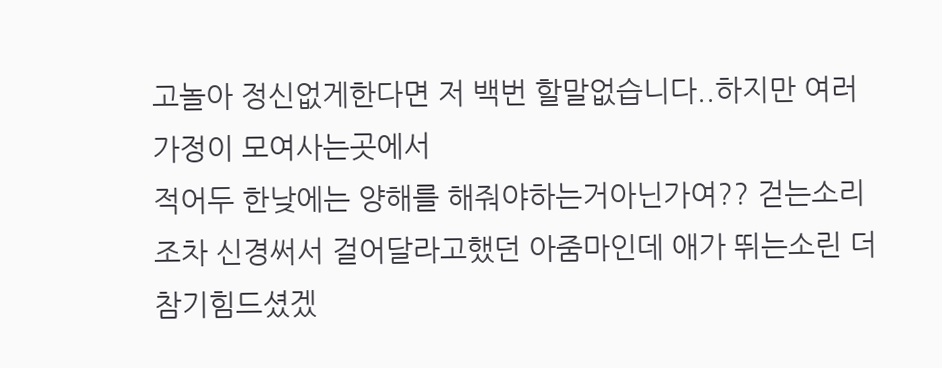고놀아 정신없게한다면 저 백번 할말없습니다..하지만 여러 가정이 모여사는곳에서
적어두 한낮에는 양해를 해줘야하는거아닌가여?? 걷는소리조차 신경써서 걸어달라고했던 아줌마인데 애가 뛰는소린 더 참기힘드셨겠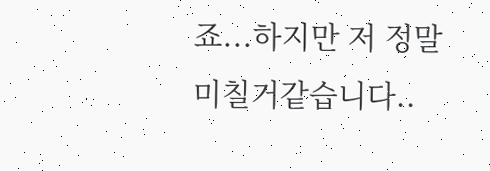죠...하지만 저 정말 미칠거같습니다..